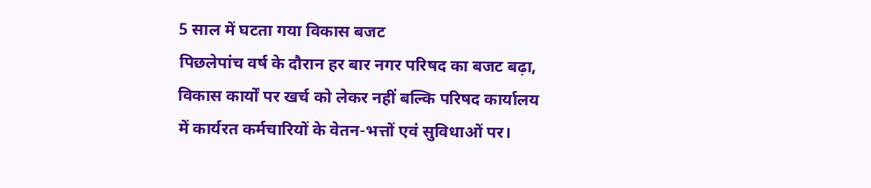5 साल में घटता गया विकास बजट
पिछलेपांच वर्ष के दौरान हर बार नगर परिषद का बजट बढ़ा, विकास कार्यों पर खर्च को लेकर नहीं बल्कि परिषद कार्यालय में कार्यरत कर्मचारियों के वेतन-भत्तों एवं सुविधाओं पर।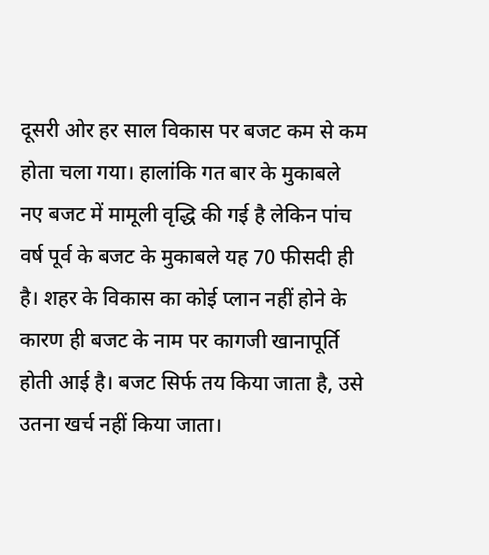दूसरी ओर हर साल विकास पर बजट कम से कम होता चला गया। हालांकि गत बार के मुकाबले नए बजट में मामूली वृद्धि की गई है लेकिन पांच वर्ष पूर्व के बजट के मुकाबले यह 70 फीसदी ही है। शहर के विकास का कोई प्लान नहीं होने के कारण ही बजट के नाम पर कागजी खानापूर्ति होती आई है। बजट सिर्फ तय किया जाता है, उसे उतना खर्च नहीं किया जाता।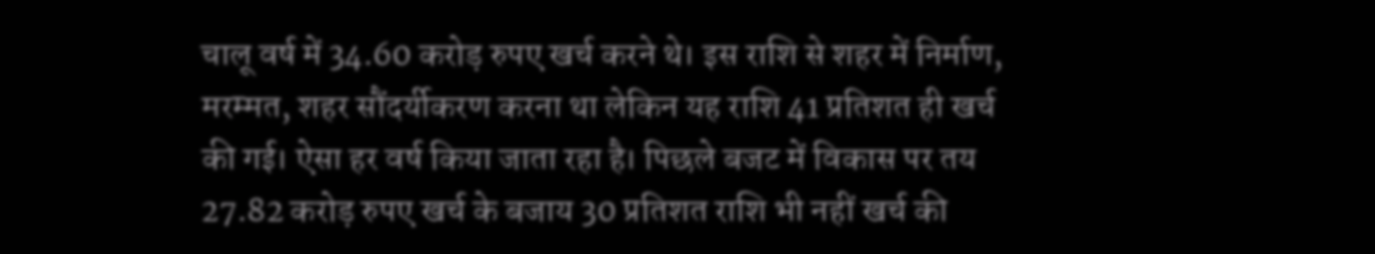चालू वर्ष में 34.60 करोड़ रुपए खर्च करने थे। इस राशि से शहर में निर्माण, मरम्मत, शहर सौंदर्यीकरण करना था लेकिन यह राशि 41 प्रतिशत ही खर्च की गई। ऐसा हर वर्ष किया जाता रहा है। पिछले बजट में विकास पर तय 27.82 करोड़ रुपए खर्च के बजाय 30 प्रतिशत राशि भी नहीं खर्च की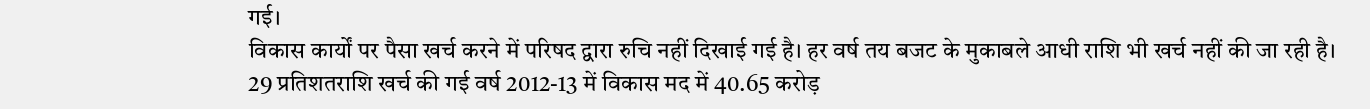गई।
विकास कार्यों पर पैसा खर्च करने में परिषद द्वारा रुचि नहीं दिखाई गई है। हर वर्ष तय बजट के मुकाबले आधी राशि भी खर्च नहीं की जा रही है।
29 प्रतिशतराशि खर्च की गई वर्ष 2012-13 में विकास मद में 40.65 करोड़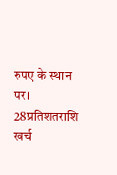रुपए के स्थान पर।
28प्रतिशतराशि खर्च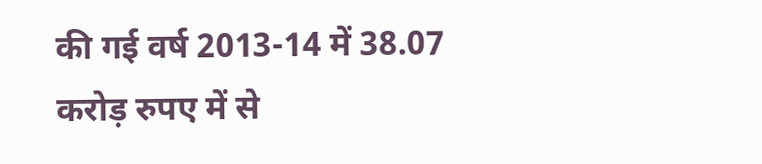की गई वर्ष 2013-14 में 38.07 करोड़ रुपए में से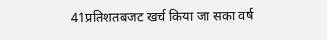41प्रतिशतबजट खर्च किया जा सका वर्ष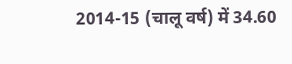2014-15 (चालू वर्ष) में 34.60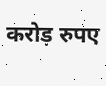करोड़ रुपए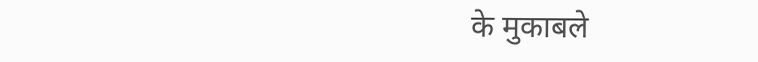के मुकाबले